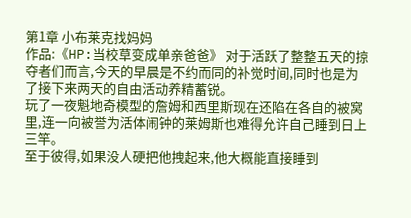第1章 小布莱克找妈妈
作品:《HP:当校草变成单亲爸爸》 对于活跃了整整五天的掠夺者们而言,今天的早晨是不约而同的补觉时间,同时也是为了接下来两天的自由活动养精蓄锐。
玩了一夜魁地奇模型的詹姆和西里斯现在还陷在各自的被窝里,连一向被誉为活体闹钟的莱姆斯也难得允许自己睡到日上三竿。
至于彼得,如果没人硬把他拽起来,他大概能直接睡到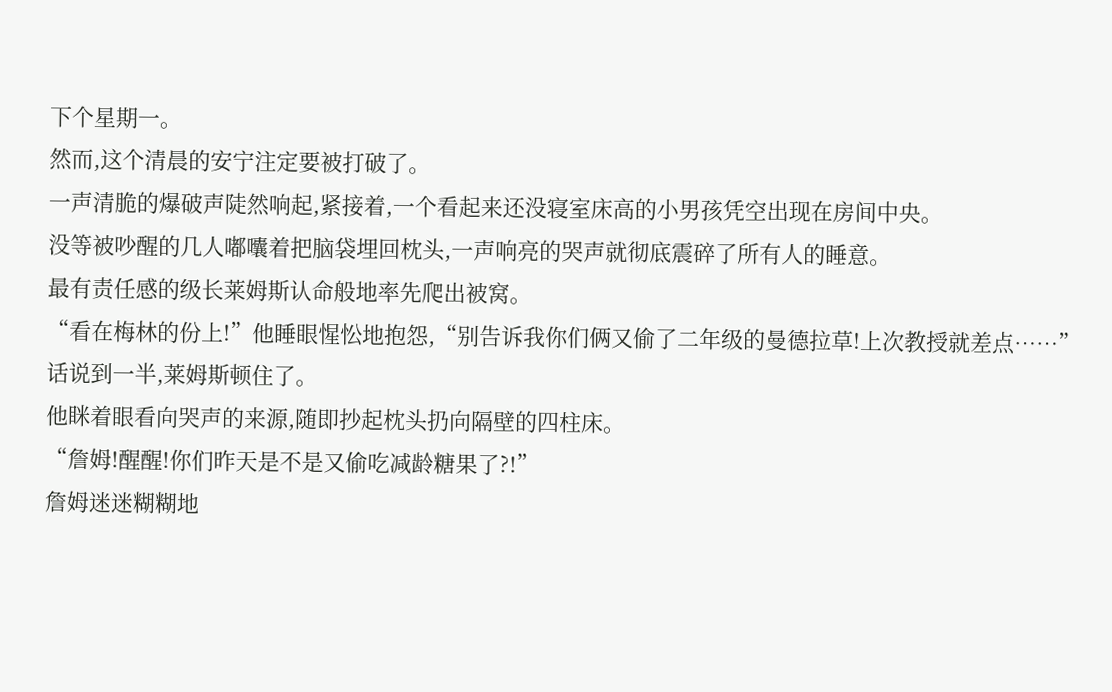下个星期一。
然而,这个清晨的安宁注定要被打破了。
一声清脆的爆破声陡然响起,紧接着,一个看起来还没寝室床高的小男孩凭空出现在房间中央。
没等被吵醒的几人嘟囔着把脑袋埋回枕头,一声响亮的哭声就彻底震碎了所有人的睡意。
最有责任感的级长莱姆斯认命般地率先爬出被窝。
“看在梅林的份上!”他睡眼惺忪地抱怨,“别告诉我你们俩又偷了二年级的曼德拉草!上次教授就差点……”
话说到一半,莱姆斯顿住了。
他眯着眼看向哭声的来源,随即抄起枕头扔向隔壁的四柱床。
“詹姆!醒醒!你们昨天是不是又偷吃减龄糖果了?!”
詹姆迷迷糊糊地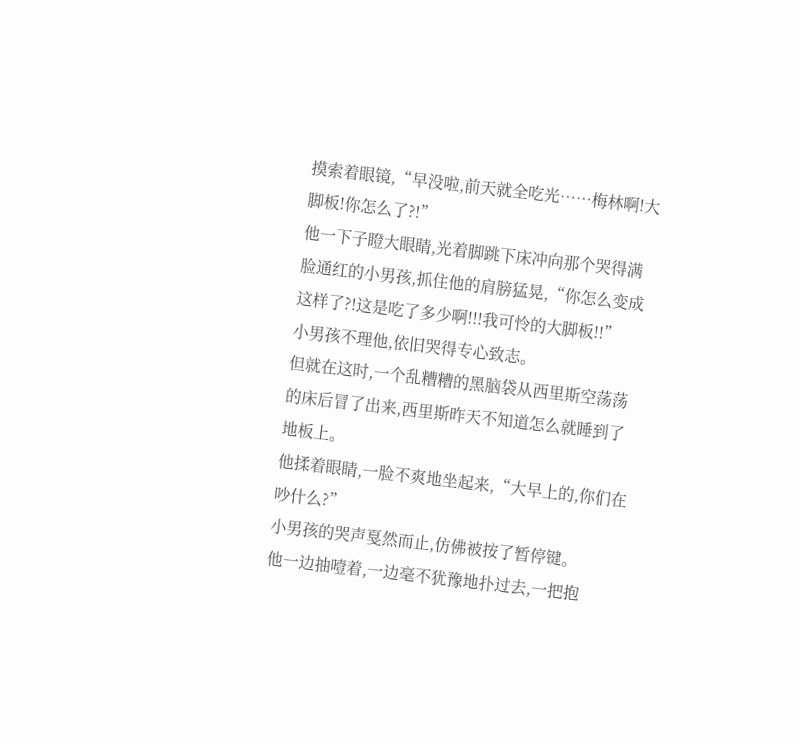摸索着眼镜,“早没啦,前天就全吃光……梅林啊!大脚板!你怎么了?!”
他一下子瞪大眼睛,光着脚跳下床冲向那个哭得满脸通红的小男孩,抓住他的肩膀猛晃,“你怎么变成这样了?!这是吃了多少啊!!!我可怜的大脚板!!”
小男孩不理他,依旧哭得专心致志。
但就在这时,一个乱糟糟的黑脑袋从西里斯空荡荡的床后冒了出来,西里斯昨天不知道怎么就睡到了地板上。
他揉着眼睛,一脸不爽地坐起来,“大早上的,你们在吵什么?”
小男孩的哭声戛然而止,仿佛被按了暂停键。
他一边抽噎着,一边毫不犹豫地扑过去,一把抱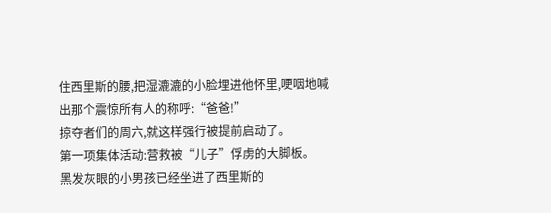住西里斯的腰,把湿漉漉的小脸埋进他怀里,哽咽地喊出那个震惊所有人的称呼:“爸爸!”
掠夺者们的周六,就这样强行被提前启动了。
第一项集体活动:营救被“儿子”俘虏的大脚板。
黑发灰眼的小男孩已经坐进了西里斯的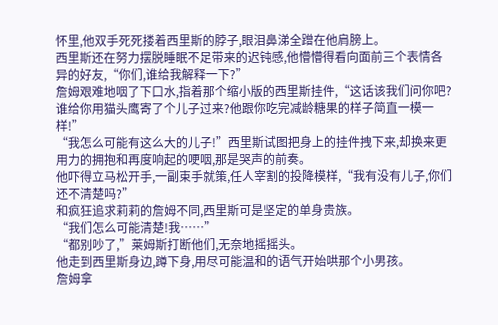怀里,他双手死死搂着西里斯的脖子,眼泪鼻涕全蹭在他肩膀上。
西里斯还在努力摆脱睡眠不足带来的迟钝感,他懵懵得看向面前三个表情各异的好友,“你们,谁给我解释一下?”
詹姆艰难地咽了下口水,指着那个缩小版的西里斯挂件,“这话该我们问你吧?谁给你用猫头鹰寄了个儿子过来?他跟你吃完减龄糖果的样子简直一模一样!”
“我怎么可能有这么大的儿子!”西里斯试图把身上的挂件拽下来,却换来更用力的拥抱和再度响起的哽咽,那是哭声的前奏。
他吓得立马松开手,一副束手就策,任人宰割的投降模样,“我有没有儿子,你们还不清楚吗?”
和疯狂追求莉莉的詹姆不同,西里斯可是坚定的单身贵族。
“我们怎么可能清楚!我……”
“都别吵了,”莱姆斯打断他们,无奈地摇摇头。
他走到西里斯身边,蹲下身,用尽可能温和的语气开始哄那个小男孩。
詹姆拿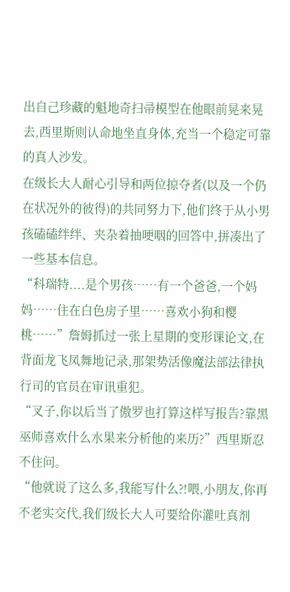出自己珍藏的魁地奇扫帚模型在他眼前晃来晃去,西里斯则认命地坐直身体,充当一个稳定可靠的真人沙发。
在级长大人耐心引导和两位掠夺者(以及一个仍在状况外的彼得)的共同努力下,他们终于从小男孩磕磕绊绊、夹杂着抽哽咽的回答中,拼凑出了一些基本信息。
“科瑞特....是个男孩……有一个爸爸,一个妈妈……住在白色房子里……喜欢小狗和樱桃……”詹姆抓过一张上星期的变形课论文,在背面龙飞凤舞地记录,那架势活像魔法部法律执行司的官员在审讯重犯。
“叉子,你以后当了傲罗也打算这样写报告?靠黑巫师喜欢什么水果来分析他的来历?”西里斯忍不住问。
“他就说了这么多,我能写什么?!喂,小朋友,你再不老实交代,我们级长大人可要给你灌吐真剂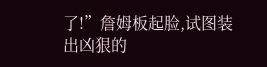了!”詹姆板起脸,试图装出凶狠的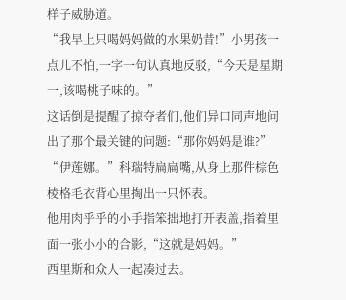样子威胁道。
“我早上只喝妈妈做的水果奶昔!”小男孩一点儿不怕,一字一句认真地反驳,“今天是星期一,该喝桃子味的。”
这话倒是提醒了掠夺者们,他们异口同声地问出了那个最关键的问题:“那你妈妈是谁?”
“伊莲娜。”科瑞特扁扁嘴,从身上那件棕色棱格毛衣背心里掏出一只怀表。
他用肉乎乎的小手指笨拙地打开表盖,指着里面一张小小的合影,“这就是妈妈。”
西里斯和众人一起凑过去。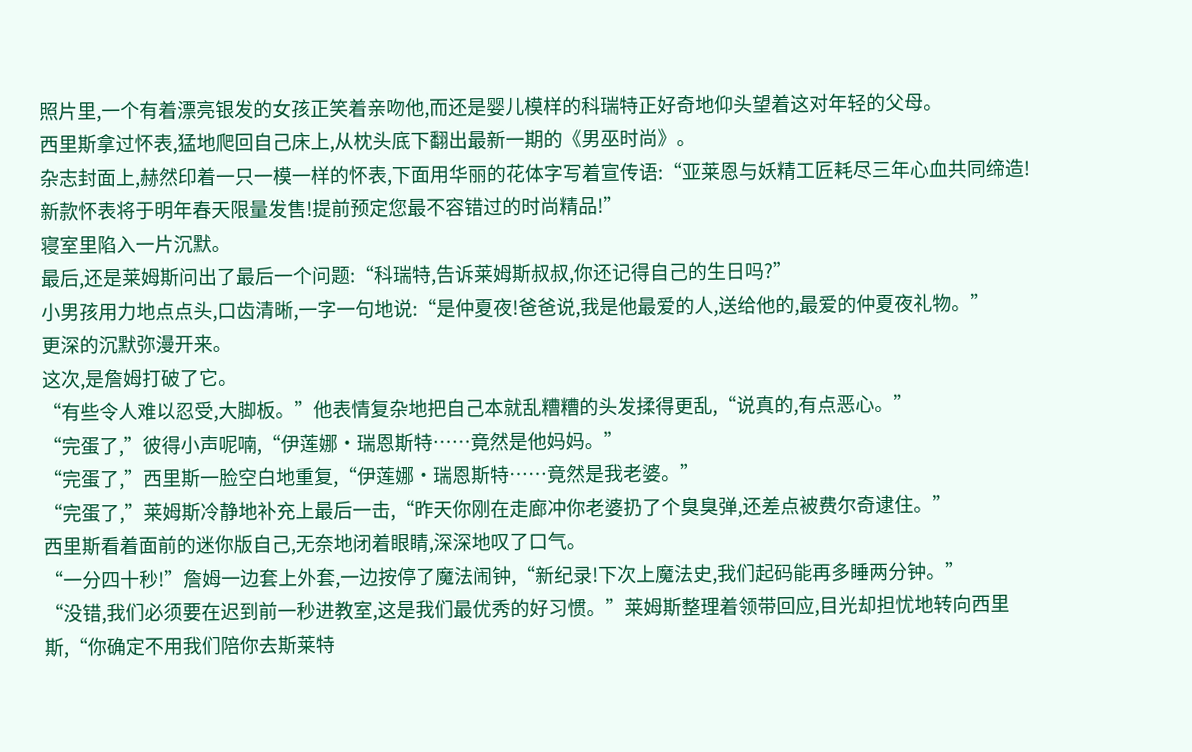照片里,一个有着漂亮银发的女孩正笑着亲吻他,而还是婴儿模样的科瑞特正好奇地仰头望着这对年轻的父母。
西里斯拿过怀表,猛地爬回自己床上,从枕头底下翻出最新一期的《男巫时尚》。
杂志封面上,赫然印着一只一模一样的怀表,下面用华丽的花体字写着宣传语:“亚莱恩与妖精工匠耗尽三年心血共同缔造!新款怀表将于明年春天限量发售!提前预定您最不容错过的时尚精品!”
寝室里陷入一片沉默。
最后,还是莱姆斯问出了最后一个问题:“科瑞特,告诉莱姆斯叔叔,你还记得自己的生日吗?”
小男孩用力地点点头,口齿清晰,一字一句地说:“是仲夏夜!爸爸说,我是他最爱的人,送给他的,最爱的仲夏夜礼物。”
更深的沉默弥漫开来。
这次,是詹姆打破了它。
“有些令人难以忍受,大脚板。”他表情复杂地把自己本就乱糟糟的头发揉得更乱,“说真的,有点恶心。”
“完蛋了,”彼得小声呢喃,“伊莲娜·瑞恩斯特……竟然是他妈妈。”
“完蛋了,”西里斯一脸空白地重复,“伊莲娜·瑞恩斯特……竟然是我老婆。”
“完蛋了,”莱姆斯冷静地补充上最后一击,“昨天你刚在走廊冲你老婆扔了个臭臭弹,还差点被费尔奇逮住。”
西里斯看着面前的迷你版自己,无奈地闭着眼睛,深深地叹了口气。
“一分四十秒!”詹姆一边套上外套,一边按停了魔法闹钟,“新纪录!下次上魔法史,我们起码能再多睡两分钟。”
“没错,我们必须要在迟到前一秒进教室,这是我们最优秀的好习惯。”莱姆斯整理着领带回应,目光却担忧地转向西里斯,“你确定不用我们陪你去斯莱特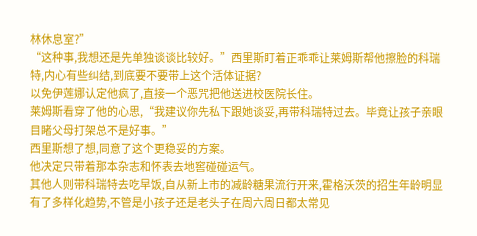林休息室?”
“这种事,我想还是先单独谈谈比较好。”西里斯盯着正乖乖让莱姆斯帮他擦脸的科瑞特,内心有些纠结,到底要不要带上这个活体证据?
以免伊莲娜认定他疯了,直接一个恶咒把他送进校医院长住。
莱姆斯看穿了他的心思,“我建议你先私下跟她谈妥,再带科瑞特过去。毕竟让孩子亲眼目睹父母打架总不是好事。”
西里斯想了想,同意了这个更稳妥的方案。
他决定只带着那本杂志和怀表去地窖碰碰运气。
其他人则带科瑞特去吃早饭,自从新上市的减龄糖果流行开来,霍格沃茨的招生年龄明显有了多样化趋势,不管是小孩子还是老头子在周六周日都太常见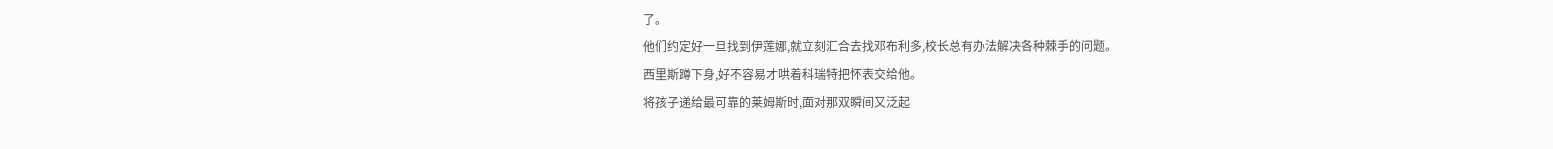了。
他们约定好一旦找到伊莲娜,就立刻汇合去找邓布利多,校长总有办法解决各种棘手的问题。
西里斯蹲下身,好不容易才哄着科瑞特把怀表交给他。
将孩子递给最可靠的莱姆斯时,面对那双瞬间又泛起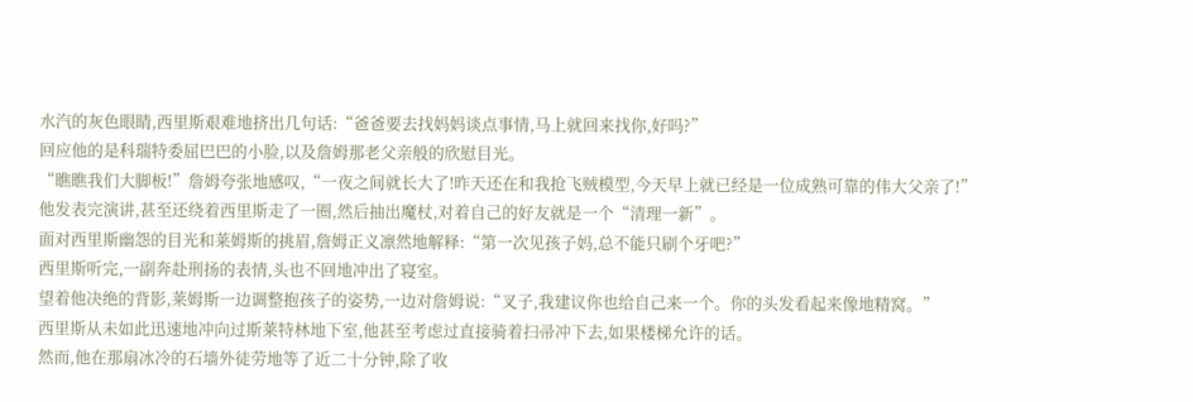水汽的灰色眼睛,西里斯艰难地挤出几句话:“爸爸要去找妈妈谈点事情,马上就回来找你,好吗?”
回应他的是科瑞特委屈巴巴的小脸,以及詹姆那老父亲般的欣慰目光。
“瞧瞧我们大脚板!”詹姆夸张地感叹,“一夜之间就长大了!昨天还在和我抢飞贼模型,今天早上就已经是一位成熟可靠的伟大父亲了!”
他发表完演讲,甚至还绕着西里斯走了一圈,然后抽出魔杖,对着自己的好友就是一个“清理一新”。
面对西里斯幽怨的目光和莱姆斯的挑眉,詹姆正义凛然地解释:“第一次见孩子妈,总不能只刷个牙吧?”
西里斯听完,一副奔赴刑扬的表情,头也不回地冲出了寝室。
望着他决绝的背影,莱姆斯一边调整抱孩子的姿势,一边对詹姆说:“叉子,我建议你也给自己来一个。你的头发看起来像地精窝。”
西里斯从未如此迅速地冲向过斯莱特林地下室,他甚至考虑过直接骑着扫帚冲下去,如果楼梯允许的话。
然而,他在那扇冰冷的石墙外徒劳地等了近二十分钟,除了收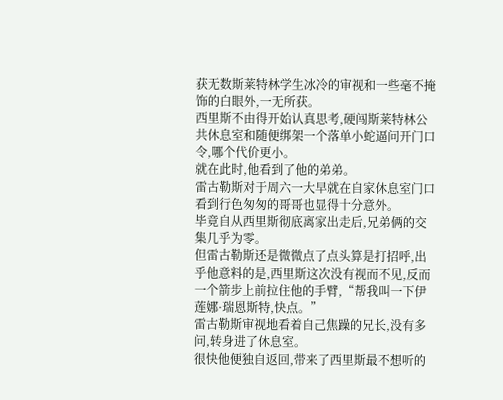获无数斯莱特林学生冰冷的审视和一些毫不掩饰的白眼外,一无所获。
西里斯不由得开始认真思考,硬闯斯莱特林公共休息室和随便绑架一个落单小蛇逼问开门口令,哪个代价更小。
就在此时,他看到了他的弟弟。
雷古勒斯对于周六一大早就在自家休息室门口看到行色匆匆的哥哥也显得十分意外。
毕竟自从西里斯彻底离家出走后,兄弟俩的交集几乎为零。
但雷古勒斯还是微微点了点头算是打招呼,出乎他意料的是,西里斯这次没有视而不见,反而一个箭步上前拉住他的手臂,“帮我叫一下伊莲娜·瑞恩斯特,快点。”
雷古勒斯审视地看着自己焦躁的兄长,没有多问,转身进了休息室。
很快他便独自返回,带来了西里斯最不想听的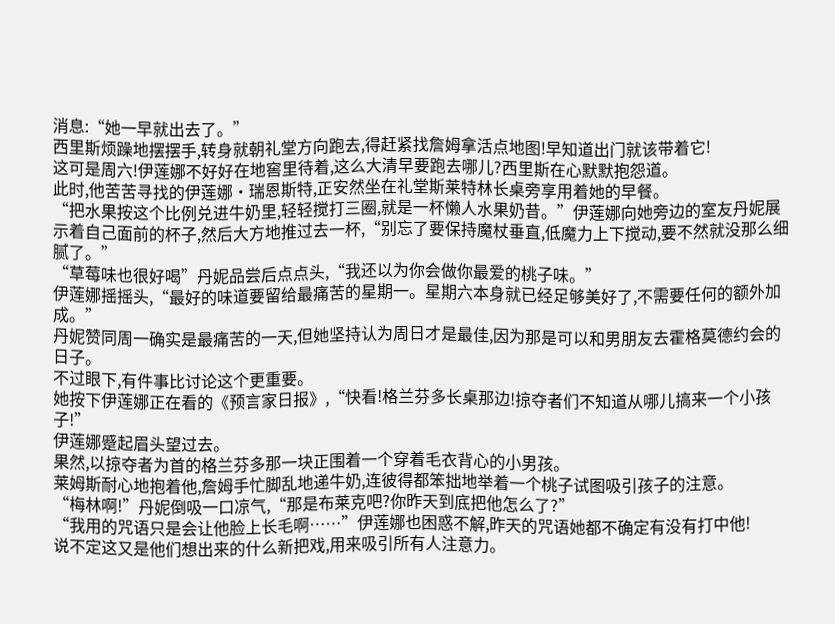消息:“她一早就出去了。”
西里斯烦躁地摆摆手,转身就朝礼堂方向跑去,得赶紧找詹姆拿活点地图!早知道出门就该带着它!
这可是周六!伊莲娜不好好在地窖里待着,这么大清早要跑去哪儿?西里斯在心默默抱怨道。
此时,他苦苦寻找的伊莲娜·瑞恩斯特,正安然坐在礼堂斯莱特林长桌旁享用着她的早餐。
“把水果按这个比例兑进牛奶里,轻轻搅打三圈,就是一杯懒人水果奶昔。”伊莲娜向她旁边的室友丹妮展示着自己面前的杯子,然后大方地推过去一杯,“别忘了要保持魔杖垂直,低魔力上下搅动,要不然就没那么细腻了。”
“草莓味也很好喝”丹妮品尝后点点头,“我还以为你会做你最爱的桃子味。”
伊莲娜摇摇头,“最好的味道要留给最痛苦的星期一。星期六本身就已经足够美好了,不需要任何的额外加成。”
丹妮赞同周一确实是最痛苦的一天,但她坚持认为周日才是最佳,因为那是可以和男朋友去霍格莫德约会的日子。
不过眼下,有件事比讨论这个更重要。
她按下伊莲娜正在看的《预言家日报》,“快看!格兰芬多长桌那边!掠夺者们不知道从哪儿搞来一个小孩子!”
伊莲娜蹙起眉头望过去。
果然,以掠夺者为首的格兰芬多那一块正围着一个穿着毛衣背心的小男孩。
莱姆斯耐心地抱着他,詹姆手忙脚乱地递牛奶,连彼得都笨拙地举着一个桃子试图吸引孩子的注意。
“梅林啊!”丹妮倒吸一口凉气,“那是布莱克吧?你昨天到底把他怎么了?”
“我用的咒语只是会让他脸上长毛啊……”伊莲娜也困惑不解,昨天的咒语她都不确定有没有打中他!
说不定这又是他们想出来的什么新把戏,用来吸引所有人注意力。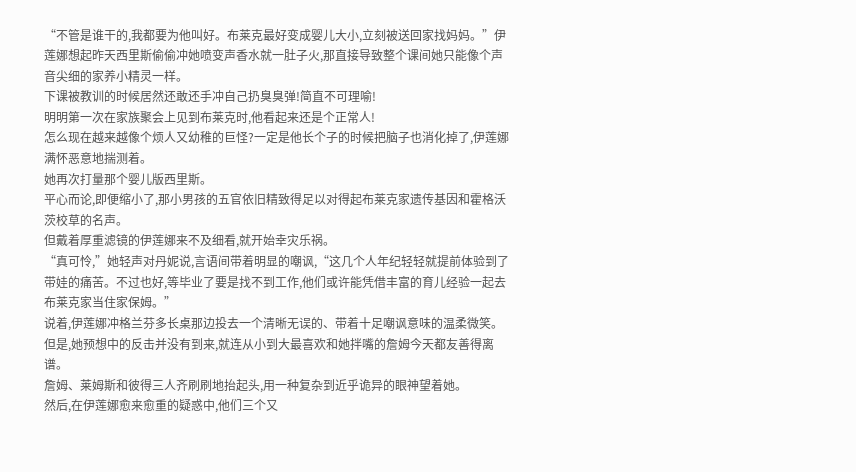“不管是谁干的,我都要为他叫好。布莱克最好变成婴儿大小,立刻被送回家找妈妈。”伊莲娜想起昨天西里斯偷偷冲她喷变声香水就一肚子火,那直接导致整个课间她只能像个声音尖细的家养小精灵一样。
下课被教训的时候居然还敢还手冲自己扔臭臭弹!简直不可理喻!
明明第一次在家族聚会上见到布莱克时,他看起来还是个正常人!
怎么现在越来越像个烦人又幼稚的巨怪?一定是他长个子的时候把脑子也消化掉了,伊莲娜满怀恶意地揣测着。
她再次打量那个婴儿版西里斯。
平心而论,即便缩小了,那小男孩的五官依旧精致得足以对得起布莱克家遗传基因和霍格沃茨校草的名声。
但戴着厚重滤镜的伊莲娜来不及细看,就开始幸灾乐祸。
“真可怜,”她轻声对丹妮说,言语间带着明显的嘲讽,“这几个人年纪轻轻就提前体验到了带娃的痛苦。不过也好,等毕业了要是找不到工作,他们或许能凭借丰富的育儿经验一起去布莱克家当住家保姆。”
说着,伊莲娜冲格兰芬多长桌那边投去一个清晰无误的、带着十足嘲讽意味的温柔微笑。
但是,她预想中的反击并没有到来,就连从小到大最喜欢和她拌嘴的詹姆今天都友善得离谱。
詹姆、莱姆斯和彼得三人齐刷刷地抬起头,用一种复杂到近乎诡异的眼神望着她。
然后,在伊莲娜愈来愈重的疑惑中,他们三个又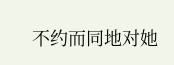不约而同地对她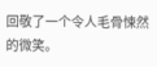回敬了一个令人毛骨悚然的微笑。